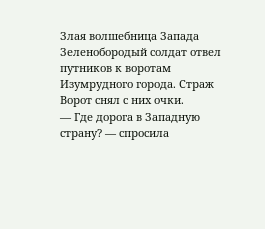Злая волшебница Запада
Зеленобородый солдат отвел путников к воротам Изумрудного города. Страж Ворот снял с них очки.
— Где дорога в Западную страну? — спросила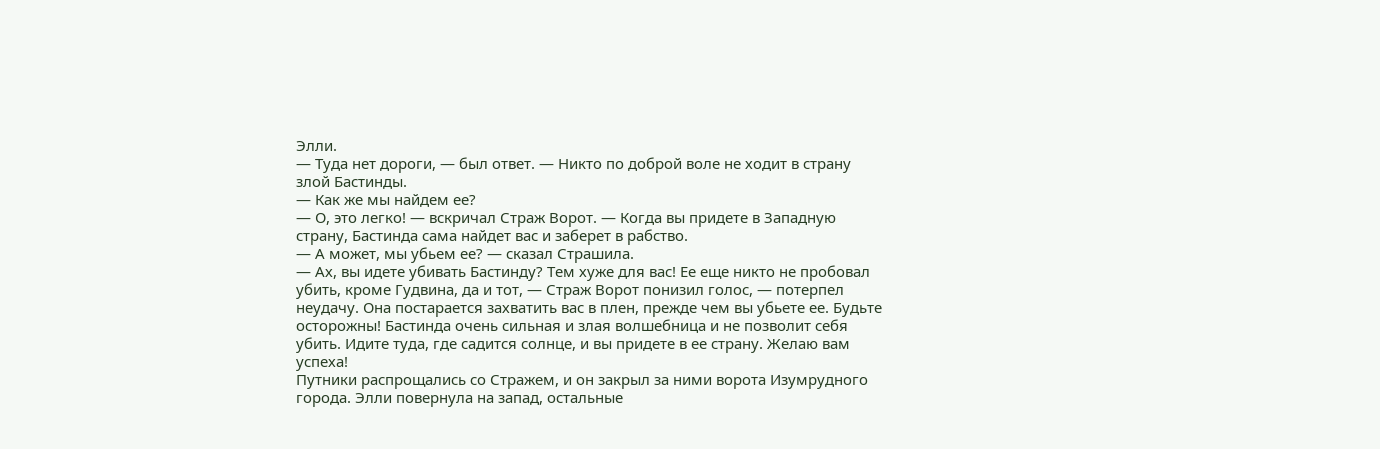Элли.
— Туда нет дороги, — был ответ. — Никто по доброй воле не ходит в страну злой Бастинды.
— Как же мы найдем ее?
— О, это легко! — вскричал Страж Ворот. — Когда вы придете в Западную страну, Бастинда сама найдет вас и заберет в рабство.
— А может, мы убьем ее? — сказал Страшила.
— Ах, вы идете убивать Бастинду? Тем хуже для вас! Ее еще никто не пробовал убить, кроме Гудвина, да и тот, — Страж Ворот понизил голос, — потерпел неудачу. Она постарается захватить вас в плен, прежде чем вы убьете ее. Будьте осторожны! Бастинда очень сильная и злая волшебница и не позволит себя убить. Идите туда, где садится солнце, и вы придете в ее страну. Желаю вам успеха!
Путники распрощались со Стражем, и он закрыл за ними ворота Изумрудного города. Элли повернула на запад, остальные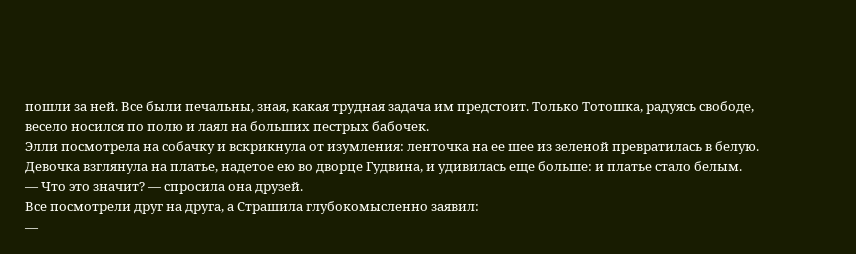пошли за ней. Все были печальны, зная, какая трудная задача им предстоит. Только Тотошка, радуясь свободе, весело носился по полю и лаял на больших пестрых бабочек.
Элли посмотрела на собачку и вскрикнула от изумления: ленточка на ее шее из зеленой превратилась в белую. Девочка взглянула на платье, надетое ею во дворце Гудвина, и удивилась еще больше: и платье стало белым.
— Что это значит? — спросила она друзей.
Все посмотрели друг на друга, а Страшила глубокомысленно заявил:
—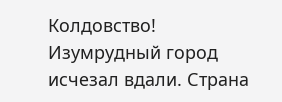Колдовство!
Изумрудный город исчезал вдали. Страна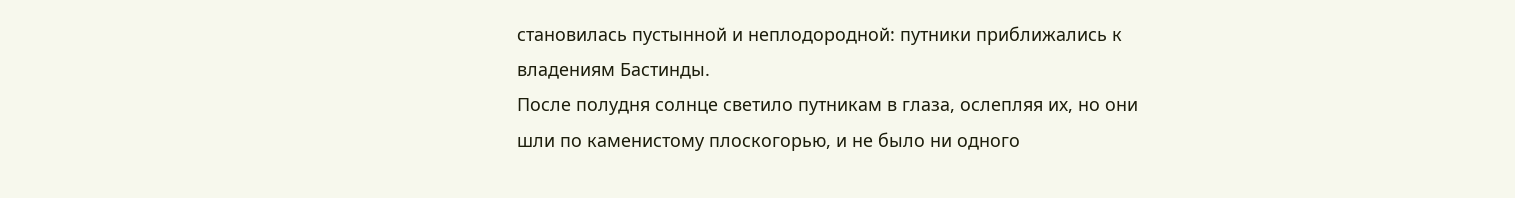становилась пустынной и неплодородной: путники приближались к владениям Бастинды.
После полудня солнце светило путникам в глаза, ослепляя их, но они шли по каменистому плоскогорью, и не было ни одного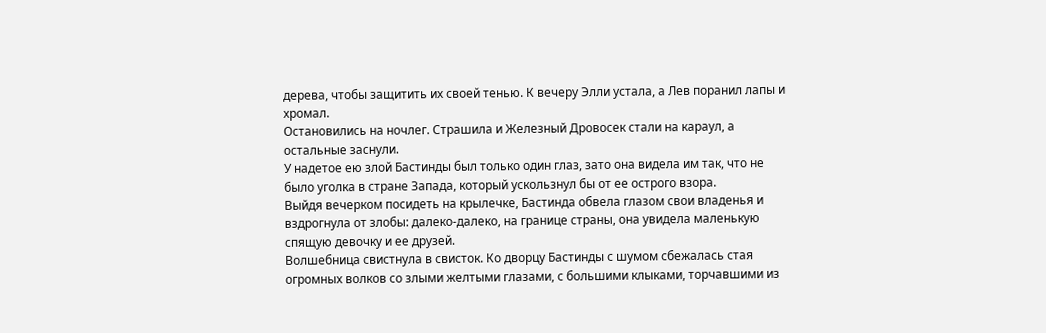дерева, чтобы защитить их своей тенью. К вечеру Элли устала, а Лев поранил лапы и хромал.
Остановились на ночлег. Страшила и Железный Дровосек стали на караул, а остальные заснули.
У надетое ею злой Бастинды был только один глаз, зато она видела им так, что не было уголка в стране Запада, который ускользнул бы от ее острого взора.
Выйдя вечерком посидеть на крылечке, Бастинда обвела глазом свои владенья и вздрогнула от злобы: далеко-далеко, на границе страны, она увидела маленькую спящую девочку и ее друзей.
Волшебница свистнула в свисток. Ко дворцу Бастинды с шумом сбежалась стая огромных волков со злыми желтыми глазами, с большими клыками, торчавшими из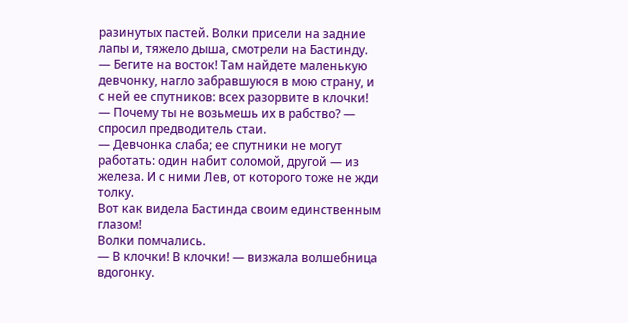разинутых пастей. Волки присели на задние лапы и, тяжело дыша, смотрели на Бастинду.
— Бегите на восток! Там найдете маленькую девчонку, нагло забравшуюся в мою страну, и с ней ее спутников: всех разорвите в клочки!
— Почему ты не возьмешь их в рабство? — спросил предводитель стаи.
— Девчонка слаба; ее спутники не могут работать: один набит соломой, другой — из железа. И с ними Лев, от которого тоже не жди толку.
Вот как видела Бастинда своим единственным глазом!
Волки помчались.
— В клочки! В клочки! — визжала волшебница вдогонку.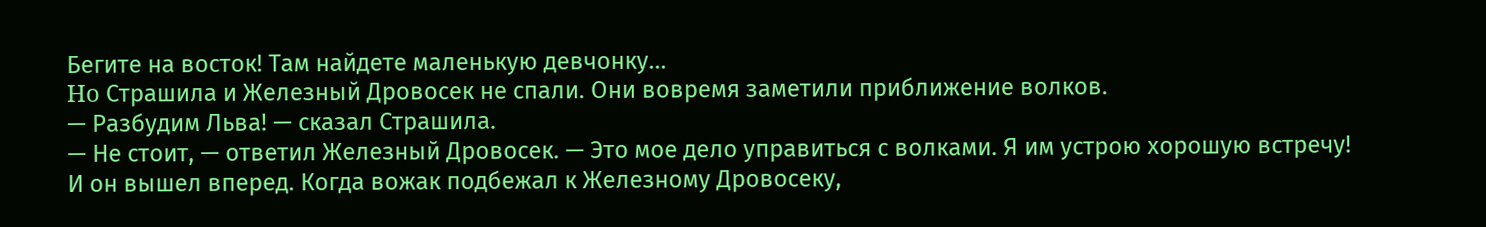Бегите на восток! Там найдете маленькую девчонку…
Ho Страшила и Железный Дровосек не спали. Они вовремя заметили приближение волков.
— Разбудим Льва! — сказал Страшила.
— Не стоит, — ответил Железный Дровосек. — Это мое дело управиться с волками. Я им устрою хорошую встречу!
И он вышел вперед. Когда вожак подбежал к Железному Дровосеку,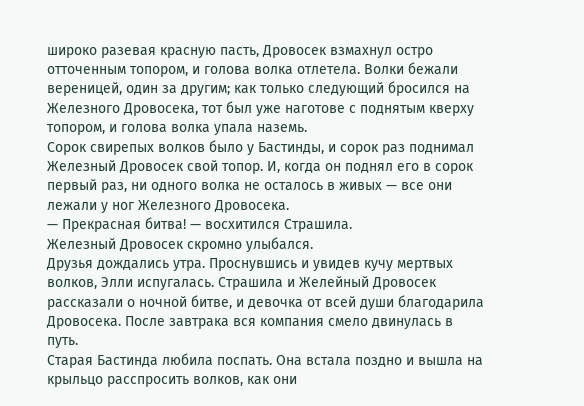широко разевая красную пасть, Дровосек взмахнул остро отточенным топором, и голова волка отлетела. Волки бежали вереницей, один за другим; как только следующий бросился на Железного Дровосека, тот был уже наготове с поднятым кверху топором, и голова волка упала наземь.
Сорок свирепых волков было у Бастинды, и сорок раз поднимал Железный Дровосек свой топор. И, когда он поднял его в сорок первый раз, ни одного волка не осталось в живых — все они лежали у ног Железного Дровосека.
— Прекрасная битва! — восхитился Страшила.
Железный Дровосек скромно улыбался.
Друзья дождались утра. Проснувшись и увидев кучу мертвых волков, Элли испугалась. Страшила и Желейный Дровосек рассказали о ночной битве, и девочка от всей души благодарила Дровосека. После завтрака вся компания смело двинулась в путь.
Старая Бастинда любила поспать. Она встала поздно и вышла на крыльцо расспросить волков, как они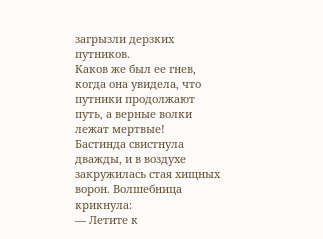загрызли дерзких путников.
Каков же был ее гнев, когда она увидела, что путники продолжают путь, а верные волки лежат мертвые!
Бастинда свистнула дважды, и в воздухе закружилась стая хищных ворон. Волшебница крикнула:
— Летите к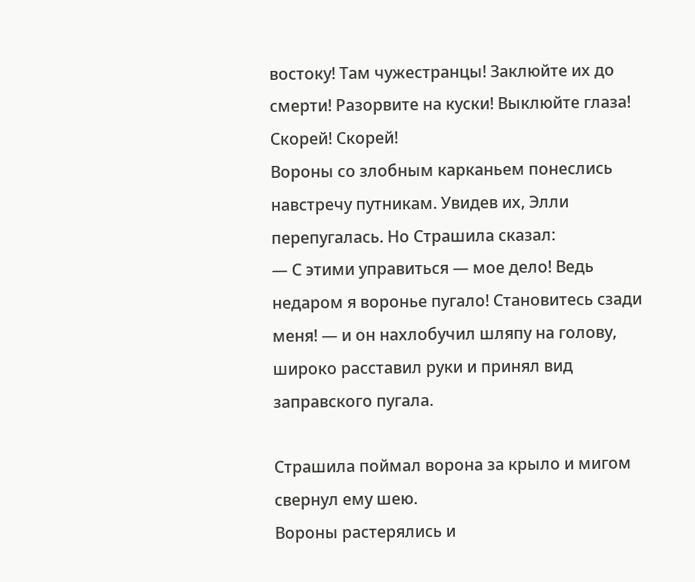востоку! Там чужестранцы! Заклюйте их до смерти! Разорвите на куски! Выклюйте глаза! Скорей! Скорей!
Вороны со злобным карканьем понеслись навстречу путникам. Увидев их, Элли перепугалась. Но Страшила сказал:
— С этими управиться — мое дело! Ведь недаром я воронье пугало! Становитесь сзади меня! — и он нахлобучил шляпу на голову, широко расставил руки и принял вид заправского пугала.

Страшила поймал ворона за крыло и мигом свернул ему шею.
Вороны растерялись и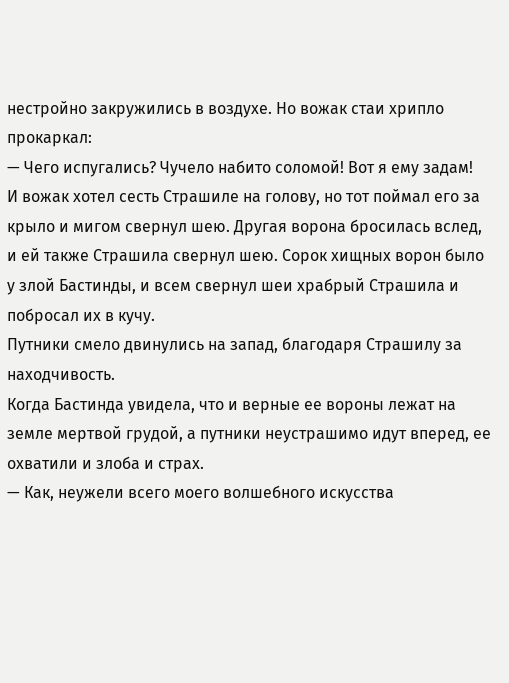нестройно закружились в воздухе. Но вожак стаи хрипло прокаркал:
— Чего испугались? Чучело набито соломой! Вот я ему задам!
И вожак хотел сесть Страшиле на голову, но тот поймал его за крыло и мигом свернул шею. Другая ворона бросилась вслед, и ей также Страшила свернул шею. Сорок хищных ворон было у злой Бастинды, и всем свернул шеи храбрый Страшила и побросал их в кучу.
Путники смело двинулись на запад, благодаря Страшилу за находчивость.
Когда Бастинда увидела, что и верные ее вороны лежат на земле мертвой грудой, а путники неустрашимо идут вперед, ее охватили и злоба и страх.
— Как, неужели всего моего волшебного искусства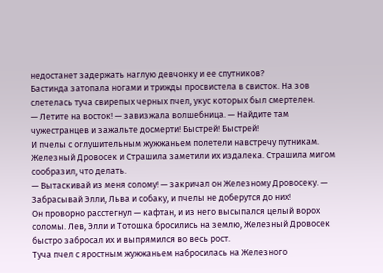недостанет задержать наглую девчонку и ее спутников?
Бастинда затопала ногами и трижды просвистела в свисток. На зов слетелась туча свирепых черных пчел, укус которых был смертелен.
— Летите на восток! — завизжала волшебница. — Найдите там чужестранцев и зажальте досмерти! Быстрей! Быстрей!
И пчелы с оглушительным жужжаньем полетели навстречу путникам. Железный Дровосек и Страшила заметили их издалека. Страшила мигом сообразил, что делать.
— Вытаскивай из меня солому! — закричал он Железному Дровосеку. — Забрасывай Элли, Льва и собаку, и пчелы не доберутся до них!
Он проворно расстегнул — кафтан, и из него высыпался целый ворох соломы. Лев, Элли и Тотошка бросились на землю, Железный Дровосек быстро забросал их и выпрямился во весь рост.
Туча пчел с яростным жужжаньем набросилась на Железного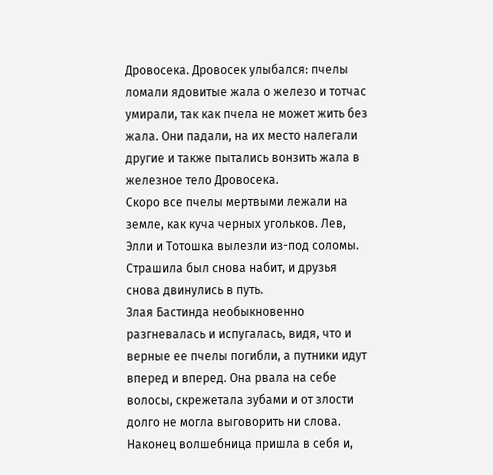Дровосека. Дровосек улыбался: пчелы ломали ядовитые жала о железо и тотчас умирали, так как пчела не может жить без жала. Они падали, на их место налегали другие и также пытались вонзить жала в железное тело Дровосека.
Скоро все пчелы мертвыми лежали на земле, как куча черных угольков. Лев, Элли и Тотошка вылезли из-под соломы. Страшила был снова набит, и друзья снова двинулись в путь.
Злая Бастинда необыкновенно разгневалась и испугалась, видя, что и верные ее пчелы погибли, а путники идут вперед и вперед. Она рвала на себе волосы, скрежетала зубами и от злости долго не могла выговорить ни слова. Наконец волшебница пришла в себя и,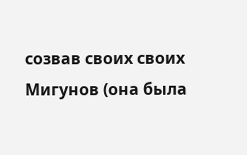созвав своих своих Мигунов (она была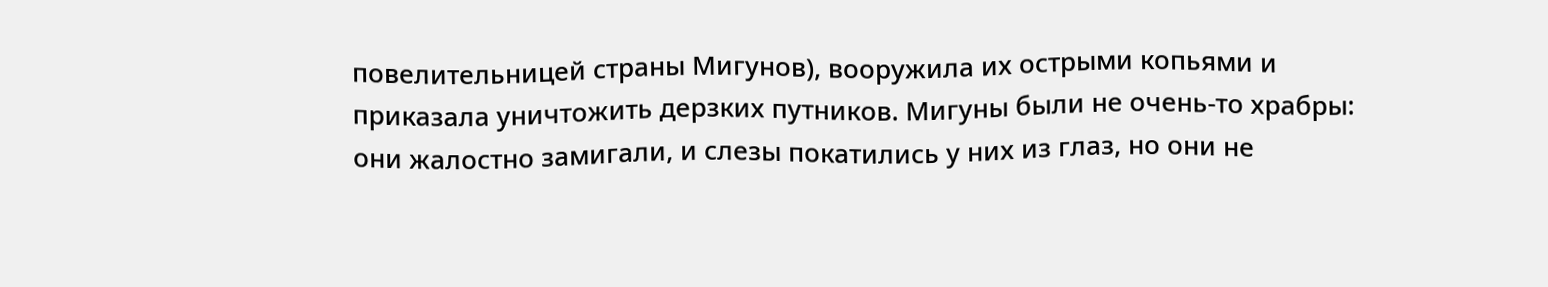повелительницей страны Мигунов), вооружила их острыми копьями и приказала уничтожить дерзких путников. Мигуны были не очень-то храбры: они жалостно замигали, и слезы покатились у них из глаз, но они не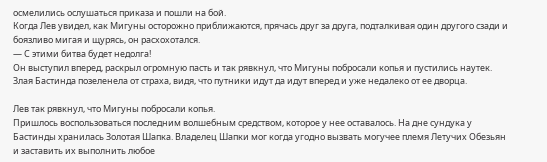осмелились ослушаться приказа и пошли на бой.
Когда Лев увидел, как Мигуны осторожно приближаются, прячась друг за друга, подталкивая один другого сзади и боязливо мигая и щурясь, он расхохотался.
— С этими битва будет недолга!
Он выступил вперед, раскрыл огромную пасть и так рявкнул, что Мигуны побросали копья и пустились наутек.
Злая Бастинда позеленела от страха, видя, что путники идут да идут вперед и уже недалеко от ее дворца.

Лев так рявкнул, что Мигуны побросали копья.
Пришлось воспользоваться последним волшебным средством, которое у нее оставалось. На дне сундука у Бастинды хранилась Золотая Шапка. Владелец Шапки мог когда угодно вызвать могучее племя Летучих Обезьян и заставить их выполнить любое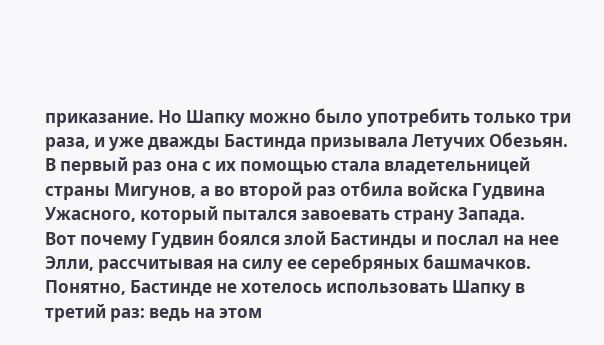приказание. Но Шапку можно было употребить только три раза, и уже дважды Бастинда призывала Летучих Обезьян.
В первый раз она с их помощью стала владетельницей страны Мигунов, а во второй раз отбила войска Гудвина Ужасного, который пытался завоевать страну Запада.
Вот почему Гудвин боялся злой Бастинды и послал на нее Элли, рассчитывая на силу ее серебряных башмачков.
Понятно, Бастинде не хотелось использовать Шапку в третий раз: ведь на этом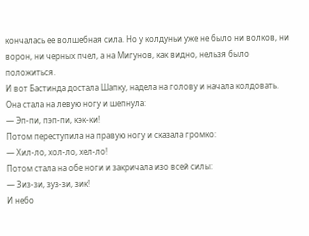кончалась ее волшебная сила. Но у колдуньи уже не было ни волков, ни ворон, ни черных пчел, а на Мигунов, как видно, нельзя было положиться.
И вот Бастинда достала Шапку, надела на голову и начала колдовать. Она стала на левую ногу и шепнула:
— Эп-пи, пэп-пи, кэк-ки!
Потом переступила на правую ногу и сказала громко:
— Хил-ло, хол-ло, хел-ло!
Потом стала на обе ноги и закричала изо всей силы:
— Зиз-зи, зуз-зи, зик!
И небо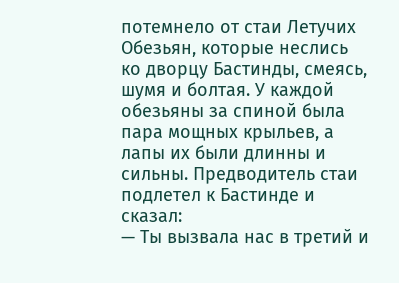потемнело от стаи Летучих Обезьян, которые неслись ко дворцу Бастинды, смеясь, шумя и болтая. У каждой обезьяны за спиной была пара мощных крыльев, а лапы их были длинны и сильны. Предводитель стаи подлетел к Бастинде и сказал:
— Ты вызвала нас в третий и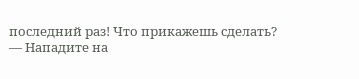последний раз! Что прикажешь сделать?
— Нападите на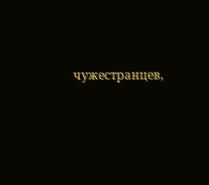чужестранцев,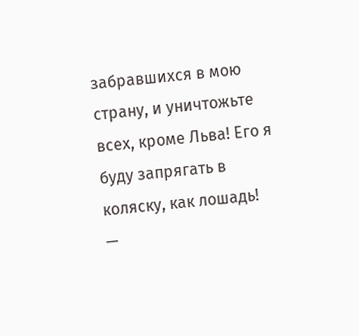забравшихся в мою страну, и уничтожьте всех, кроме Льва! Его я буду запрягать в коляску, как лошадь!
—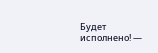Будет исполнено! —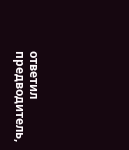ответил предводитель,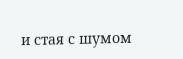и стая с шумом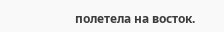полетела на восток.